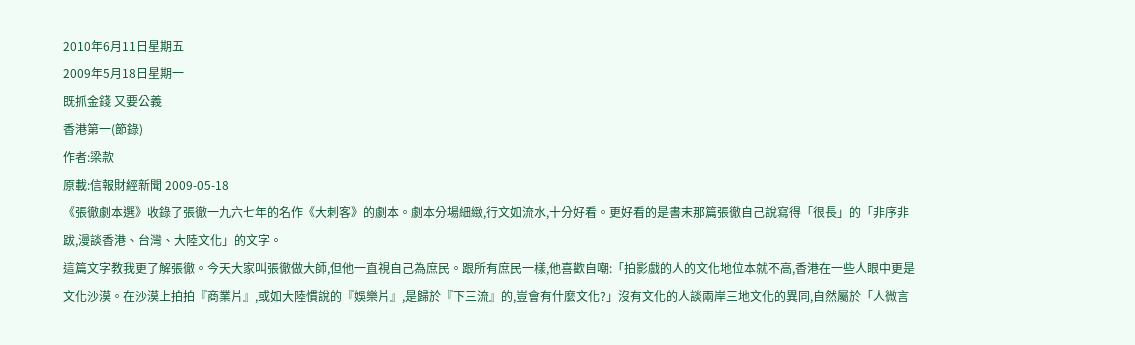2010年6月11日星期五
2009年5月18日星期一
既抓金錢 又要公義
香港第一(節錄)
作者:梁款
原載:信報財經新聞 2009-05-18
《張徹劇本選》收錄了張徹一九六七年的名作《大刺客》的劇本。劇本分場細緻,行文如流水,十分好看。更好看的是書末那篇張徹自己說寫得「很長」的「非序非跋,漫談香港、台灣、大陸文化」的文字。
這篇文字教我更了解張徹。今天大家叫張徹做大師,但他一直視自己為庶民。跟所有庶民一樣,他喜歡自嘲:「拍影戲的人的文化地位本就不高,香港在一些人眼中更是文化沙漠。在沙漠上拍拍『商業片』,或如大陸慣說的『娛樂片』,是歸於『下三流』的,豈會有什麼文化?」沒有文化的人談兩岸三地文化的異同,自然屬於「人微言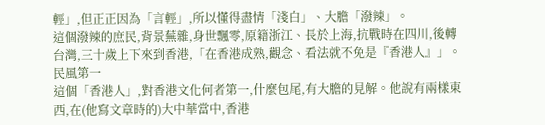輕」,但正正因為「言輕」,所以懂得盡情「淺白」、大膽「潑辣」。
這個潑辣的庶民,背景蕪雜,身世飄零,原籍浙江、長於上海,抗戰時在四川,後轉台灣,三十歲上下來到香港,「在香港成熟,觀念、看法就不免是『香港人』」。
民風第一
這個「香港人」,對香港文化何者第一,什麼包尾,有大膽的見解。他說有兩樣東西,在(他寫文章時的)大中華當中,香港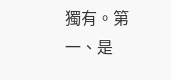獨有。第一、是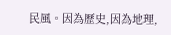民風。因為歷史,因為地理,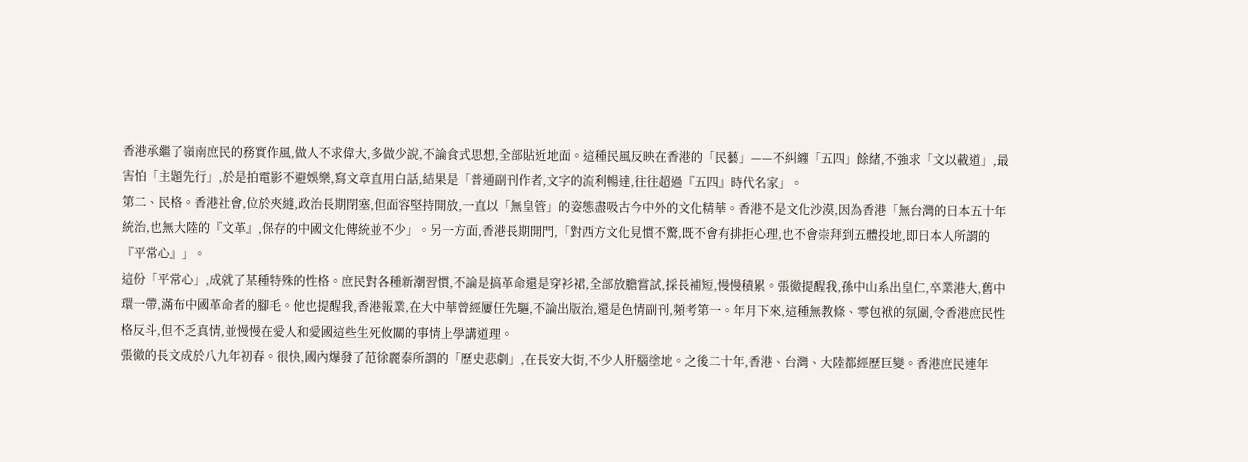香港承繼了嶺南庶民的務實作風,做人不求偉大,多做少說,不論食式思想,全部貼近地面。這種民風反映在香港的「民藝」——不糾纏「五四」餘緒,不強求「文以載道」,最害怕「主題先行」,於是拍電影不避娛樂,寫文章直用白話,結果是「普通副刊作者,文字的流利暢達,往往超過『五四』時代名家」。
第二、民格。香港社會,位於夾縫,政治長期閉塞,但面容堅持開放,一直以「無皇管」的姿態盡吸古今中外的文化精華。香港不是文化沙漠,因為香港「無台灣的日本五十年統治,也無大陸的『文革』,保存的中國文化傳統並不少」。另一方面,香港長期開門,「對西方文化見慣不驚,既不會有排拒心理,也不會崇拜到五體投地,即日本人所謂的『平常心』」。
這份「平常心」,成就了某種特殊的性格。庶民對各種新潮習慣,不論是搞革命還是穿衫裙,全部放膽嘗試,採長補短,慢慢積累。張徹提醒我,孫中山系出皇仁,卒業港大,舊中環一帶,滿布中國革命者的腳毛。他也提醒我,香港報業,在大中華曾經屢任先驅,不論出版治,還是色情副刊,頻考第一。年月下來,這種無教條、零包袱的氛圍,令香港庶民性格反斗,但不乏真情,並慢慢在愛人和愛國這些生死攸關的事情上學講道理。
張徹的長文成於八九年初春。很快,國內爆發了范徐麗泰所謂的「歷史悲劇」,在長安大街,不少人肝腦塗地。之後二十年,香港、台灣、大陸都經歷巨變。香港庶民連年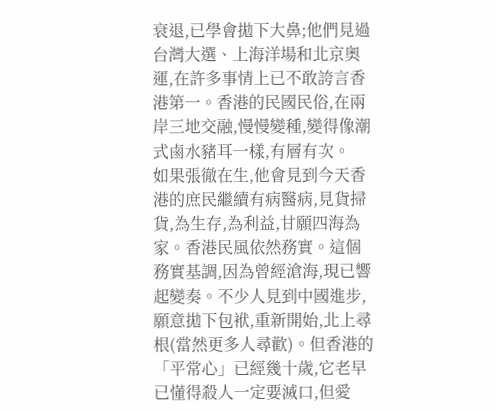衰退,已學會拋下大鼻;他們見過台灣大選、上海洋場和北京奧運,在許多事情上已不敢誇言香港第一。香港的民國民俗,在兩岸三地交融,慢慢變種,變得像潮式鹵水豬耳一樣,有層有次。
如果張徹在生,他會見到今天香港的庶民繼續有病醫病,見貨掃貨,為生存,為利益,甘願四海為家。香港民風依然務實。這個務實基調,因為曾經滄海,現已響起變奏。不少人見到中國進步,願意拋下包袱,重新開始,北上尋根(當然更多人尋歡)。但香港的「平常心」已經幾十歲,它老早已懂得殺人一定要滅口,但愛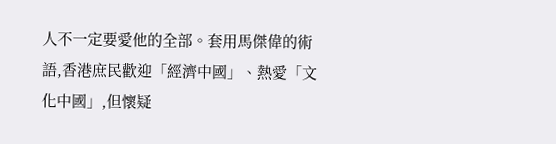人不一定要愛他的全部。套用馬傑偉的術語,香港庶民歡迎「經濟中國」、熱愛「文化中國」,但懷疑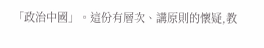「政治中國」。這份有層次、講原則的懷疑,教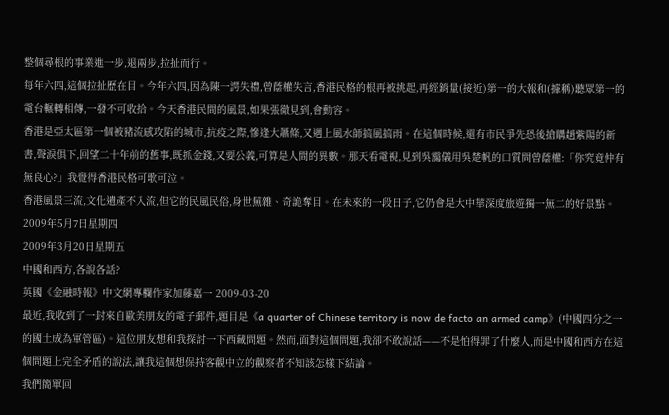整個尋根的事業進一步,退兩步,拉扯而行。
每年六四,這個拉扯歷在目。今年六四,因為陳一諤失禮,曾蔭權失言,香港民格的根再被挑起,再經銷量(接近)第一的大報和(據稱)聽眾第一的電台輾轉相傳,一發不可收拾。今天香港民間的風景,如果張徹見到,會動容。
香港是亞太區第一個被豬流感攻陷的城市,抗疫之際,慘逢大蕭條,又遇上風水師搞風搞雨。在這個時候,還有市民爭先恐後搶購趙紫陽的新書,聲淚俱下,回望二十年前的舊事,既抓金錢,又要公義,可算是人間的異數。那天看電視,見到吳靄儀用吳楚帆的口質問曾蔭權:「你究竟仲有無良心?」我覺得香港民格可歌可泣。
香港風景三流,文化遺產不入流,但它的民風民俗,身世蕪雜、奇詭奪目。在未來的一段日子,它仍會是大中華深度旅遊獨一無二的好景點。
2009年5月7日星期四
2009年3月20日星期五
中國和西方,各說各話?
英國《金融時報》中文網專欄作家加藤嘉一 2009-03-20
最近,我收到了一封來自歐美朋友的電子郵件,題目是《a quarter of Chinese territory is now de facto an armed camp》(中國四分之一的國土成為軍管區)。這位朋友想和我探討一下西藏問題。然而,面對這個問題,我卻不敢說話——不是怕得罪了什麼人,而是中國和西方在這個問題上完全矛盾的說法,讓我這個想保持客觀中立的觀察者不知該怎樣下結論。
我們簡單回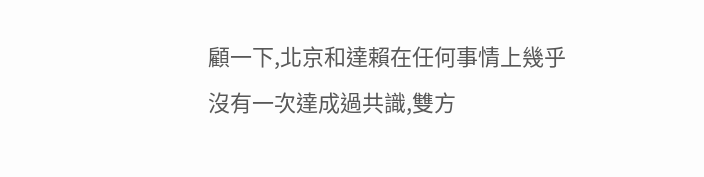顧一下,北京和達賴在任何事情上幾乎沒有一次達成過共識,雙方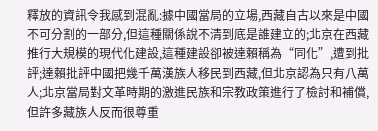釋放的資訊令我感到混亂:據中國當局的立場,西藏自古以來是中國不可分割的一部分,但這種關係說不清到底是誰建立的;北京在西藏推行大規模的現代化建設,這種建設卻被達賴稱為“同化”,遭到批評;達賴批評中國把幾千萬漢族人移民到西藏,但北京認為只有八萬人;北京當局對文革時期的激進民族和宗教政策進行了檢討和補償,但許多藏族人反而很尊重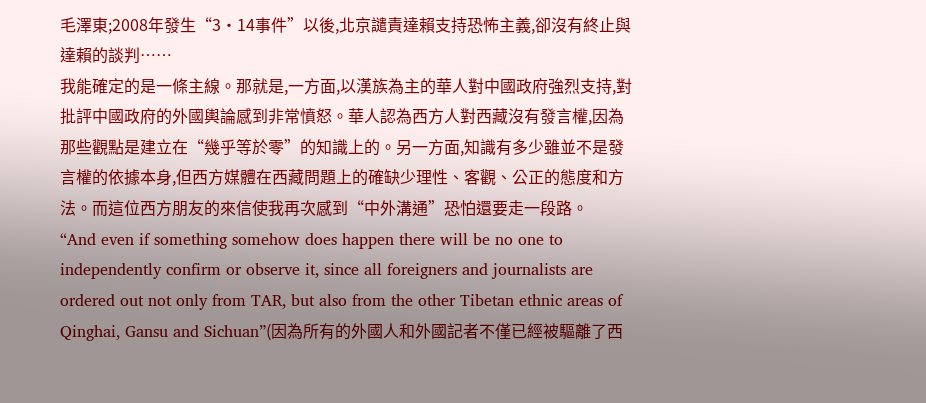毛澤東;2008年發生“3•14事件”以後,北京譴責達賴支持恐怖主義,卻沒有終止與達賴的談判……
我能確定的是一條主線。那就是,一方面,以漢族為主的華人對中國政府強烈支持,對批評中國政府的外國輿論感到非常憤怒。華人認為西方人對西藏沒有發言權,因為那些觀點是建立在“幾乎等於零”的知識上的。另一方面,知識有多少雖並不是發言權的依據本身,但西方媒體在西藏問題上的確缺少理性、客觀、公正的態度和方法。而這位西方朋友的來信使我再次感到“中外溝通”恐怕還要走一段路。
“And even if something somehow does happen there will be no one to independently confirm or observe it, since all foreigners and journalists are ordered out not only from TAR, but also from the other Tibetan ethnic areas of Qinghai, Gansu and Sichuan”(因為所有的外國人和外國記者不僅已經被驅離了西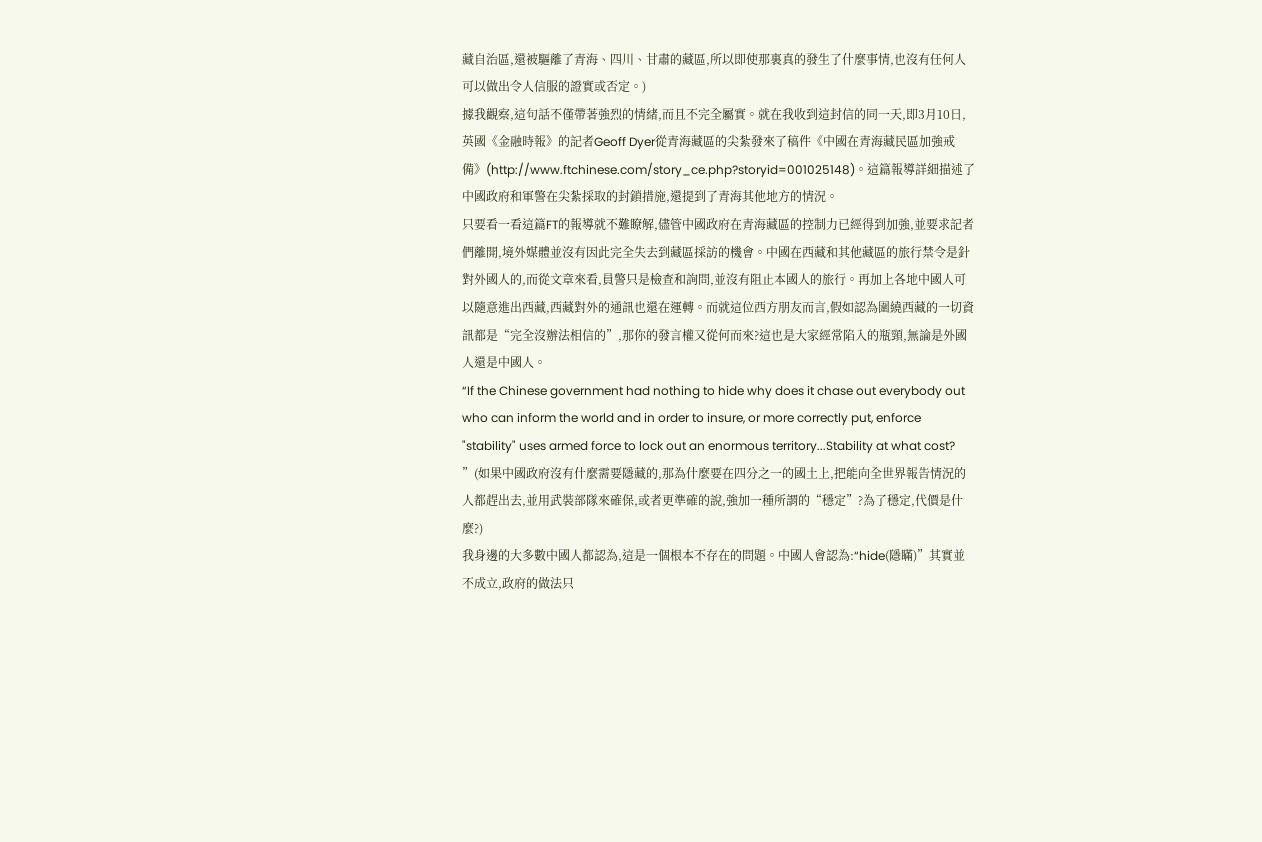藏自治區,還被驅離了青海、四川、甘肅的藏區,所以即使那裏真的發生了什麼事情,也沒有任何人可以做出令人信服的證實或否定。)
據我觀察,這句話不僅帶著強烈的情緒,而且不完全屬實。就在我收到這封信的同一天,即3月10日,英國《金融時報》的記者Geoff Dyer從青海藏區的尖紮發來了稿件《中國在青海藏民區加強戒備》(http://www.ftchinese.com/story_ce.php?storyid=001025148)。這篇報導詳細描述了中國政府和軍警在尖紮採取的封鎖措施,還提到了青海其他地方的情況。
只要看一看這篇FT的報導就不難瞭解,儘管中國政府在青海藏區的控制力已經得到加強,並要求記者們離開,境外媒體並沒有因此完全失去到藏區採訪的機會。中國在西藏和其他藏區的旅行禁令是針對外國人的,而從文章來看,員警只是檢查和詢問,並沒有阻止本國人的旅行。再加上各地中國人可以隨意進出西藏,西藏對外的通訊也還在運轉。而就這位西方朋友而言,假如認為圍繞西藏的一切資訊都是“完全沒辦法相信的”,那你的發言權又從何而來?這也是大家經常陷入的瓶頸,無論是外國人還是中國人。
“If the Chinese government had nothing to hide why does it chase out everybody out who can inform the world and in order to insure, or more correctly put, enforce "stability" uses armed force to lock out an enormous territory...Stability at what cost? ”(如果中國政府沒有什麼需要隱藏的,那為什麼要在四分之一的國土上,把能向全世界報告情況的人都趕出去,並用武裝部隊來確保,或者更準確的說,強加一種所謂的“穩定”?為了穩定,代價是什麼?)
我身邊的大多數中國人都認為,這是一個根本不存在的問題。中國人會認為:“hide(隱瞞)”其實並不成立,政府的做法只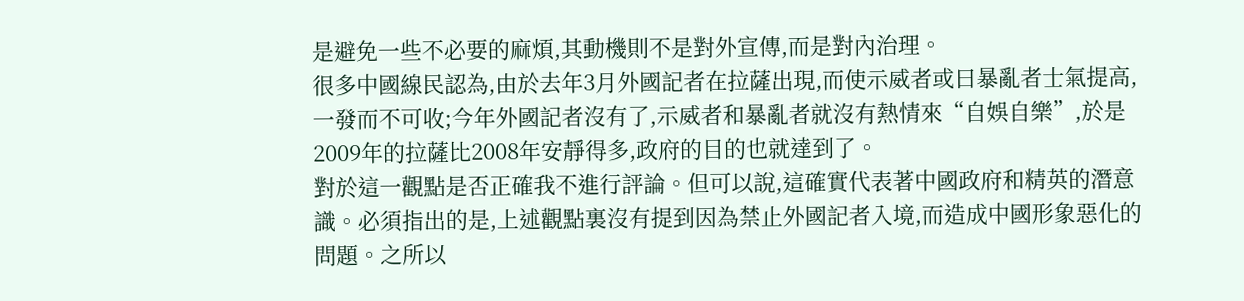是避免一些不必要的麻煩,其動機則不是對外宣傳,而是對內治理。
很多中國線民認為,由於去年3月外國記者在拉薩出現,而使示威者或曰暴亂者士氣提高,一發而不可收;今年外國記者沒有了,示威者和暴亂者就沒有熱情來“自娛自樂”,於是2009年的拉薩比2008年安靜得多,政府的目的也就達到了。
對於這一觀點是否正確我不進行評論。但可以說,這確實代表著中國政府和精英的潛意識。必須指出的是,上述觀點裏沒有提到因為禁止外國記者入境,而造成中國形象惡化的問題。之所以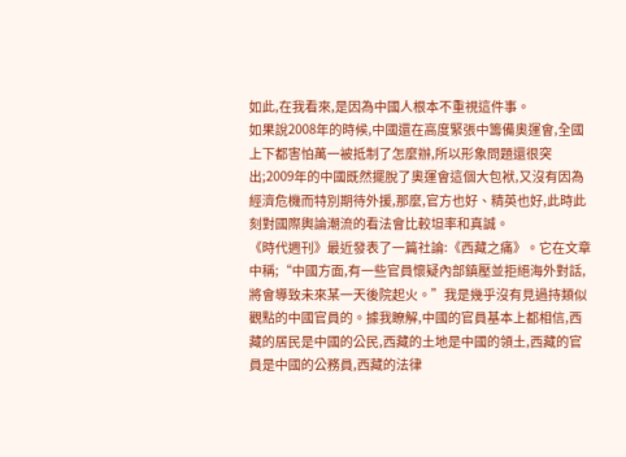如此,在我看來,是因為中國人根本不重視這件事。
如果說2008年的時候,中國還在高度緊張中籌備奧運會,全國上下都害怕萬一被抵制了怎麼辦,所以形象問題還很突出;2009年的中國既然擺脫了奧運會這個大包袱,又沒有因為經濟危機而特別期待外援,那麼,官方也好、精英也好,此時此刻對國際輿論潮流的看法會比較坦率和真誠。
《時代週刊》最近發表了一篇社論:《西藏之痛》。它在文章中稱;“中國方面,有一些官員懷疑內部鎮壓並拒絕海外對話,將會導致未來某一天後院起火。”我是幾乎沒有見過持類似觀點的中國官員的。據我瞭解,中國的官員基本上都相信,西藏的居民是中國的公民,西藏的土地是中國的領土,西藏的官員是中國的公務員,西藏的法律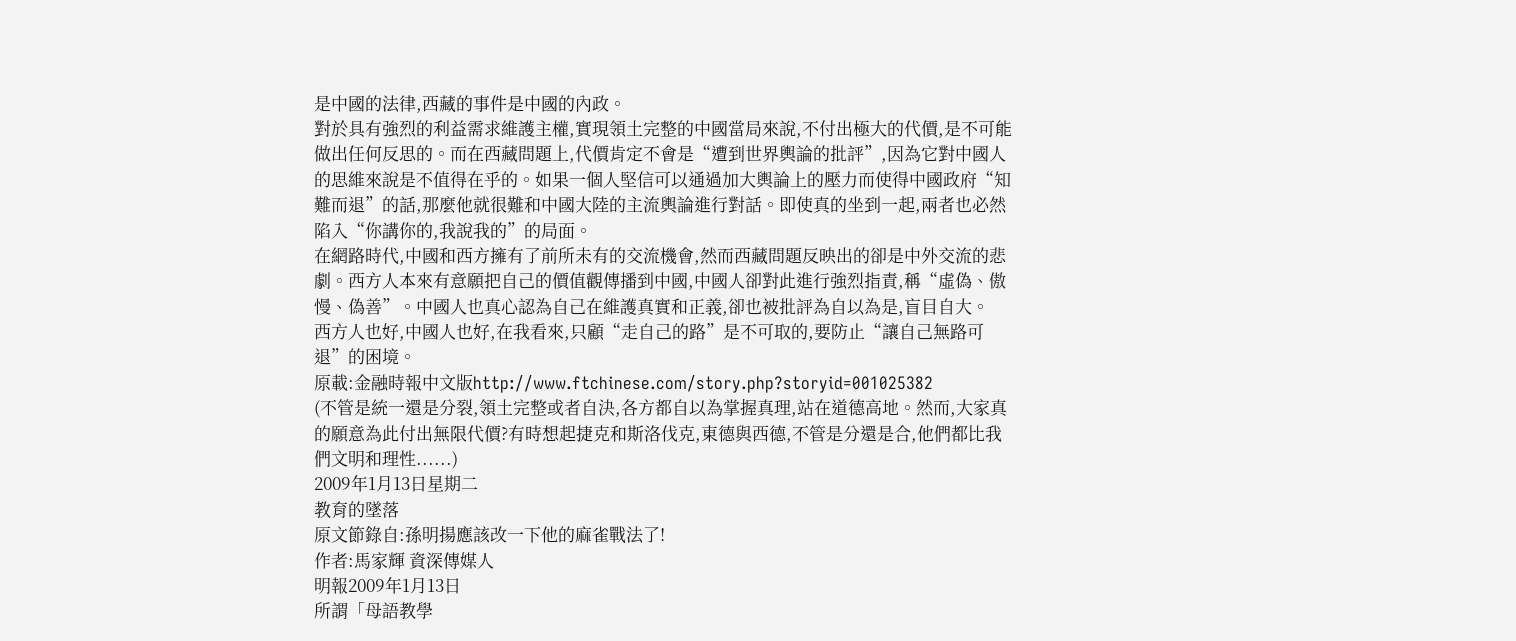是中國的法律,西藏的事件是中國的內政。
對於具有強烈的利益需求維護主權,實現領土完整的中國當局來說,不付出極大的代價,是不可能做出任何反思的。而在西藏問題上,代價肯定不會是“遭到世界輿論的批評”,因為它對中國人的思維來說是不值得在乎的。如果一個人堅信可以通過加大輿論上的壓力而使得中國政府“知難而退”的話,那麼他就很難和中國大陸的主流輿論進行對話。即使真的坐到一起,兩者也必然陷入“你講你的,我說我的”的局面。
在網路時代,中國和西方擁有了前所未有的交流機會,然而西藏問題反映出的卻是中外交流的悲劇。西方人本來有意願把自己的價值觀傳播到中國,中國人卻對此進行強烈指責,稱“虛偽、傲慢、偽善”。中國人也真心認為自己在維護真實和正義,卻也被批評為自以為是,盲目自大。
西方人也好,中國人也好,在我看來,只顧“走自己的路”是不可取的,要防止“讓自己無路可退”的困境。
原載:金融時報中文版http://www.ftchinese.com/story.php?storyid=001025382
(不管是統一還是分裂,領土完整或者自決,各方都自以為掌握真理,站在道德高地。然而,大家真的願意為此付出無限代價?有時想起捷克和斯洛伐克,東德與西德,不管是分還是合,他們都比我們文明和理性......)
2009年1月13日星期二
教育的墜落
原文節錄自:孫明揚應該改一下他的麻雀戰法了!
作者:馬家輝 資深傳媒人
明報2009年1月13日
所謂「母語教學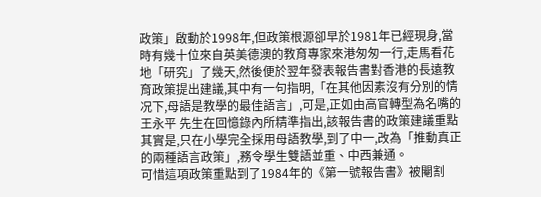政策」啟動於1998年,但政策根源卻早於1981年已經現身,當時有幾十位來自英美德澳的教育專家來港匆匆一行,走馬看花地「研究」了幾天,然後便於翌年發表報告書對香港的長遠教育政策提出建議,其中有一句指明,「在其他因素沒有分別的情况下,母語是教學的最佳語言」,可是,正如由高官轉型為名嘴的王永平 先生在回憶錄內所精準指出,該報告書的政策建議重點其實是,只在小學完全採用母語教學,到了中一,改為「推動真正的兩種語言政策」,務令學生雙語並重、中西兼通。
可惜這項政策重點到了1984年的《第一號報告書》被閹割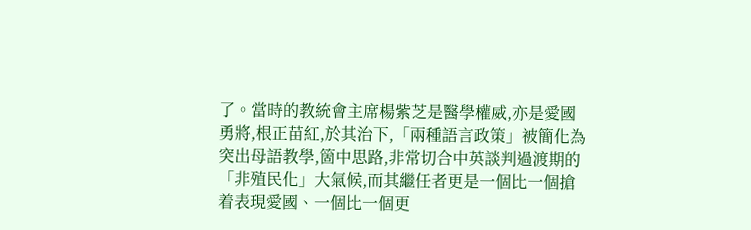了。當時的教統會主席楊紫芝是醫學權威,亦是愛國勇將,根正苗紅,於其治下,「兩種語言政策」被簡化為突出母語教學,箇中思路,非常切合中英談判過渡期的「非殖民化」大氣候,而其繼任者更是一個比一個搶着表現愛國、一個比一個更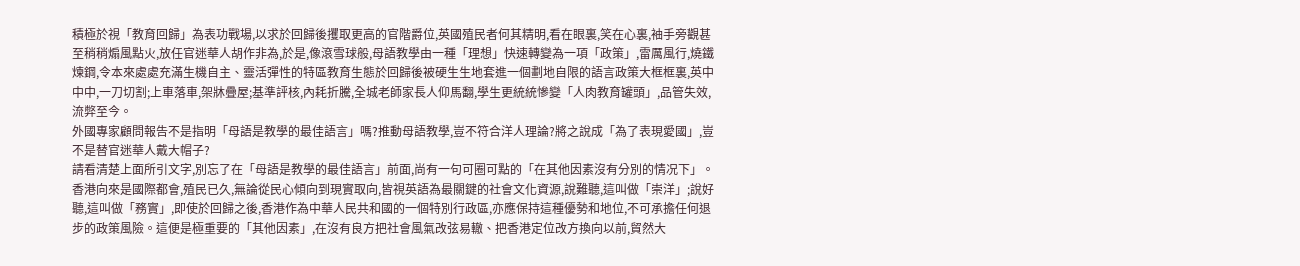積極於視「教育回歸」為表功戰場,以求於回歸後攫取更高的官階爵位,英國殖民者何其精明,看在眼裏,笑在心裏,袖手旁觀甚至稍稍煽風點火,放任官迷華人胡作非為,於是,像滾雪球般,母語教學由一種「理想」快速轉變為一項「政策」,雷厲風行,燒鐵煉鋼,令本來處處充滿生機自主、靈活彈性的特區教育生態於回歸後被硬生生地套進一個劃地自限的語言政策大框框裏,英中中中,一刀切割;上車落車,架牀疊屋;基準評核,內耗折騰,全城老師家長人仰馬翻,學生更統統慘變「人肉教育罐頭」,品管失效,流弊至今。
外國專家顧問報告不是指明「母語是教學的最佳語言」嗎?推動母語教學,豈不符合洋人理論?將之說成「為了表現愛國」,豈不是替官迷華人戴大帽子?
請看清楚上面所引文字,別忘了在「母語是教學的最佳語言」前面,尚有一句可圈可點的「在其他因素沒有分別的情况下」。香港向來是國際都會,殖民已久,無論從民心傾向到現實取向,皆視英語為最關鍵的社會文化資源,說難聽,這叫做「崇洋」;說好聽,這叫做「務實」,即使於回歸之後,香港作為中華人民共和國的一個特別行政區,亦應保持這種優勢和地位,不可承擔任何退步的政策風險。這便是極重要的「其他因素」,在沒有良方把社會風氣改弦易轍、把香港定位改方換向以前,貿然大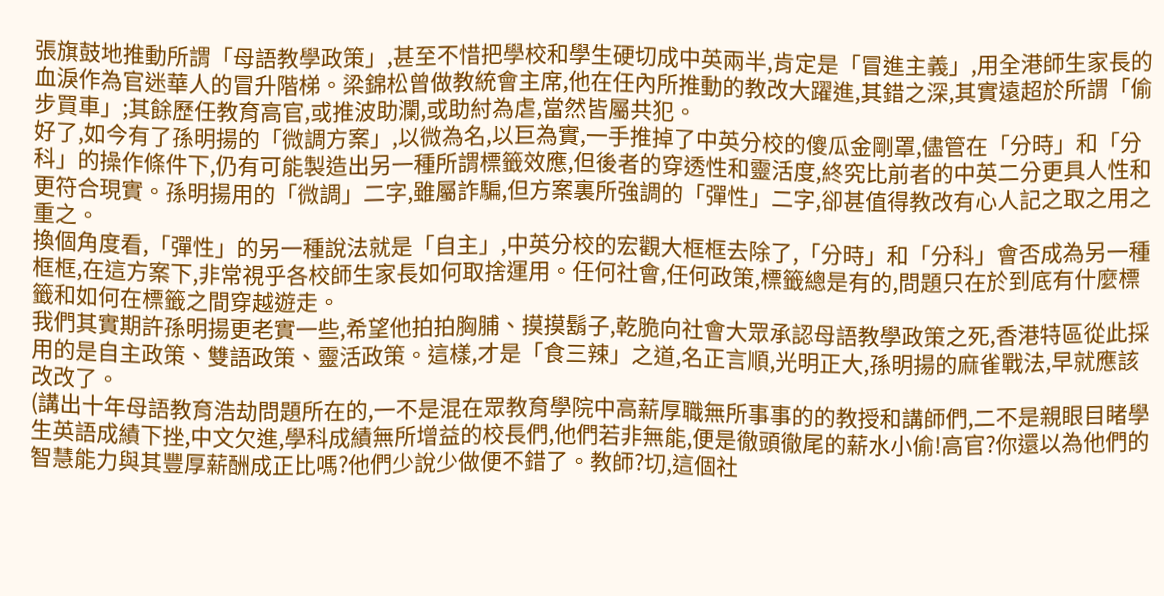張旗鼓地推動所謂「母語教學政策」,甚至不惜把學校和學生硬切成中英兩半,肯定是「冒進主義」,用全港師生家長的血淚作為官迷華人的冒升階梯。梁錦松曾做教統會主席,他在任內所推動的教改大躍進,其錯之深,其實遠超於所謂「偷步買車」;其餘歷任教育高官,或推波助瀾,或助紂為虐,當然皆屬共犯。
好了,如今有了孫明揚的「微調方案」,以微為名,以巨為實,一手推掉了中英分校的傻瓜金剛罩,儘管在「分時」和「分科」的操作條件下,仍有可能製造出另一種所謂標籤效應,但後者的穿透性和靈活度,終究比前者的中英二分更具人性和更符合現實。孫明揚用的「微調」二字,雖屬詐騙,但方案裏所強調的「彈性」二字,卻甚值得教改有心人記之取之用之重之。
換個角度看,「彈性」的另一種說法就是「自主」,中英分校的宏觀大框框去除了,「分時」和「分科」會否成為另一種框框,在這方案下,非常視乎各校師生家長如何取捨運用。任何社會,任何政策,標籤總是有的,問題只在於到底有什麼標籤和如何在標籤之間穿越遊走。
我們其實期許孫明揚更老實一些,希望他拍拍胸脯、摸摸鬍子,乾脆向社會大眾承認母語教學政策之死,香港特區從此採用的是自主政策、雙語政策、靈活政策。這樣,才是「食三辣」之道,名正言順,光明正大,孫明揚的麻雀戰法,早就應該改改了。
(講出十年母語教育浩劫問題所在的,一不是混在眾教育學院中高薪厚職無所事事的的教授和講師們,二不是親眼目睹學生英語成績下挫,中文欠進,學科成績無所增益的校長們,他們若非無能,便是徹頭徹尾的薪水小偷!高官?你還以為他們的智慧能力與其豐厚薪酬成正比嗎?他們少說少做便不錯了。教師?切,這個社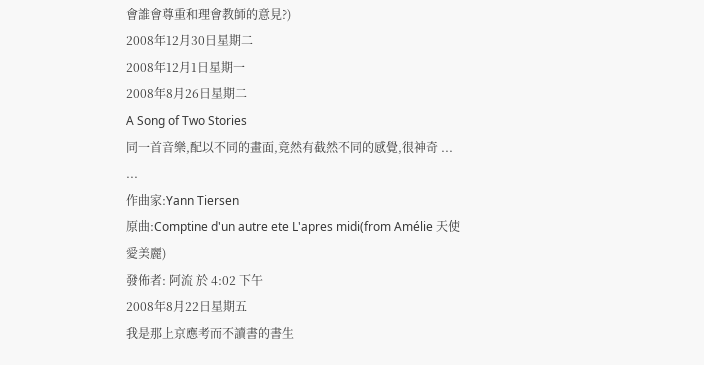會誰會尊重和理會教師的意見?)
2008年12月30日星期二
2008年12月1日星期一
2008年8月26日星期二
A Song of Two Stories
同一首音樂,配以不同的畫面,竟然有截然不同的感覺,很神奇 ... ...
作曲家:Yann Tiersen
原曲:Comptine d'un autre ete L'apres midi(from Amélie 天使愛美麗)
發佈者: 阿流 於 4:02 下午
2008年8月22日星期五
我是那上京應考而不讀書的書生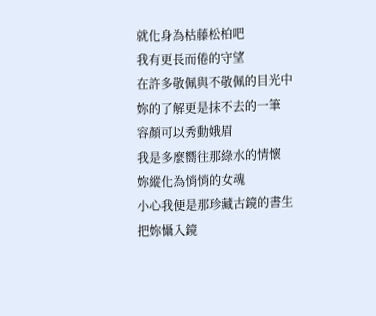就化身為枯藤松柏吧
我有更長而倦的守望
在許多敬佩與不敬佩的目光中
妳的了解更是抹不去的一筆
容顏可以秀動娥眉
我是多麼嚮往那綠水的情懷
妳縱化為悄悄的女魂
小心我便是那珍藏古鏡的書生
把妳懾入鏡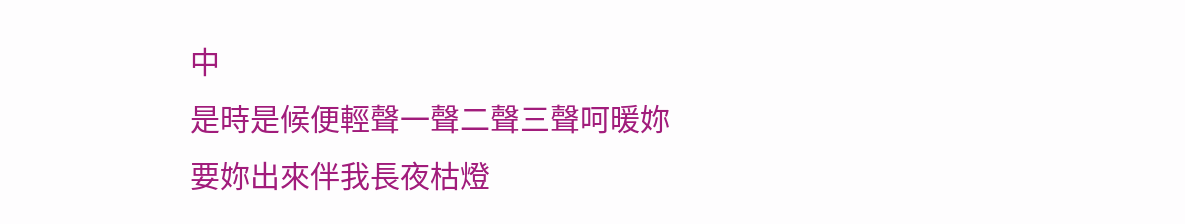中
是時是候便輕聲一聲二聲三聲呵暖妳
要妳出來伴我長夜枯燈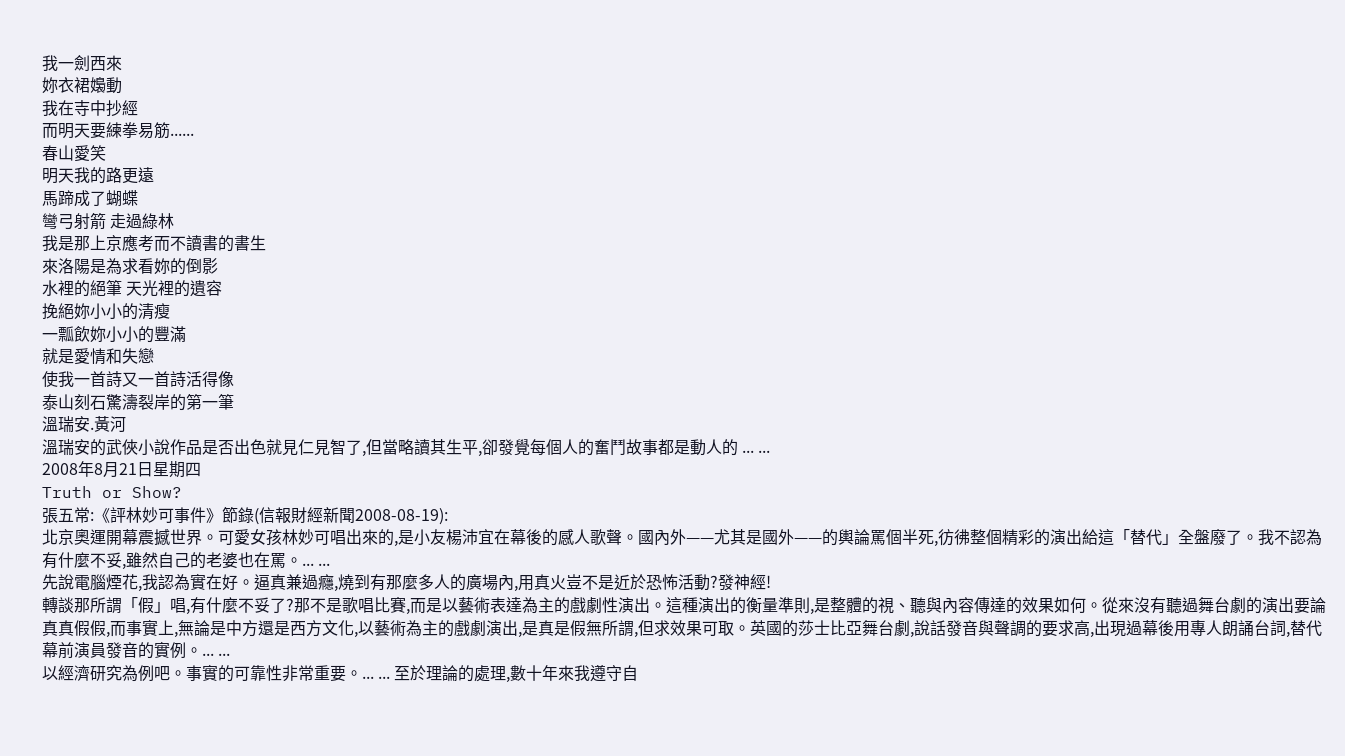我一劍西來
妳衣裙嬝動
我在寺中抄經
而明天要練拳易筋......
春山愛笑
明天我的路更遠
馬蹄成了蝴蝶
彎弓射箭 走過綠林
我是那上京應考而不讀書的書生
來洛陽是為求看妳的倒影
水裡的絕筆 天光裡的遺容
挽絕妳小小的清瘦
一瓢飲妳小小的豐滿
就是愛情和失戀
使我一首詩又一首詩活得像
泰山刻石驚濤裂岸的第一筆
溫瑞安.黃河
溫瑞安的武俠小說作品是否出色就見仁見智了,但當略讀其生平,卻發覺每個人的奮鬥故事都是動人的 ... ...
2008年8月21日星期四
Truth or Show?
張五常:《評林妙可事件》節錄(信報財經新聞2008-08-19):
北京奧運開幕震撼世界。可愛女孩林妙可唱出來的,是小友楊沛宜在幕後的感人歌聲。國內外——尤其是國外——的輿論罵個半死,彷彿整個精彩的演出給這「替代」全盤廢了。我不認為有什麼不妥,雖然自己的老婆也在罵。... ...
先說電腦煙花,我認為實在好。逼真兼過癮,燒到有那麼多人的廣場內,用真火豈不是近於恐怖活動?發神經!
轉談那所謂「假」唱,有什麼不妥了?那不是歌唱比賽,而是以藝術表達為主的戲劇性演出。這種演出的衡量準則,是整體的視、聽與內容傳達的效果如何。從來沒有聽過舞台劇的演出要論真真假假,而事實上,無論是中方還是西方文化,以藝術為主的戲劇演出,是真是假無所謂,但求效果可取。英國的莎士比亞舞台劇,說話發音與聲調的要求高,出現過幕後用專人朗誦台詞,替代幕前演員發音的實例。... ...
以經濟研究為例吧。事實的可靠性非常重要。... ... 至於理論的處理,數十年來我遵守自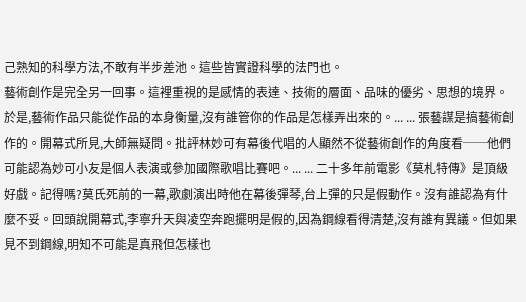己熟知的科學方法,不敢有半步差池。這些皆實證科學的法門也。
藝術創作是完全另一回事。這裡重視的是感情的表達、技術的層面、品味的優劣、思想的境界。於是,藝術作品只能從作品的本身衡量,沒有誰管你的作品是怎樣弄出來的。... ... 張藝謀是搞藝術創作的。開幕式所見,大師無疑問。批評林妙可有幕後代唱的人顯然不從藝術創作的角度看──他們可能認為妙可小友是個人表演或參加國際歌唱比賽吧。... ... 二十多年前電影《莫札特傳》是頂級好戲。記得嗎?莫氏死前的一幕,歌劇演出時他在幕後彈琴,台上彈的只是假動作。沒有誰認為有什麼不妥。回頭說開幕式,李寧升天與凌空奔跑擺明是假的,因為鋼線看得清楚,沒有誰有異議。但如果見不到鋼線,明知不可能是真飛但怎樣也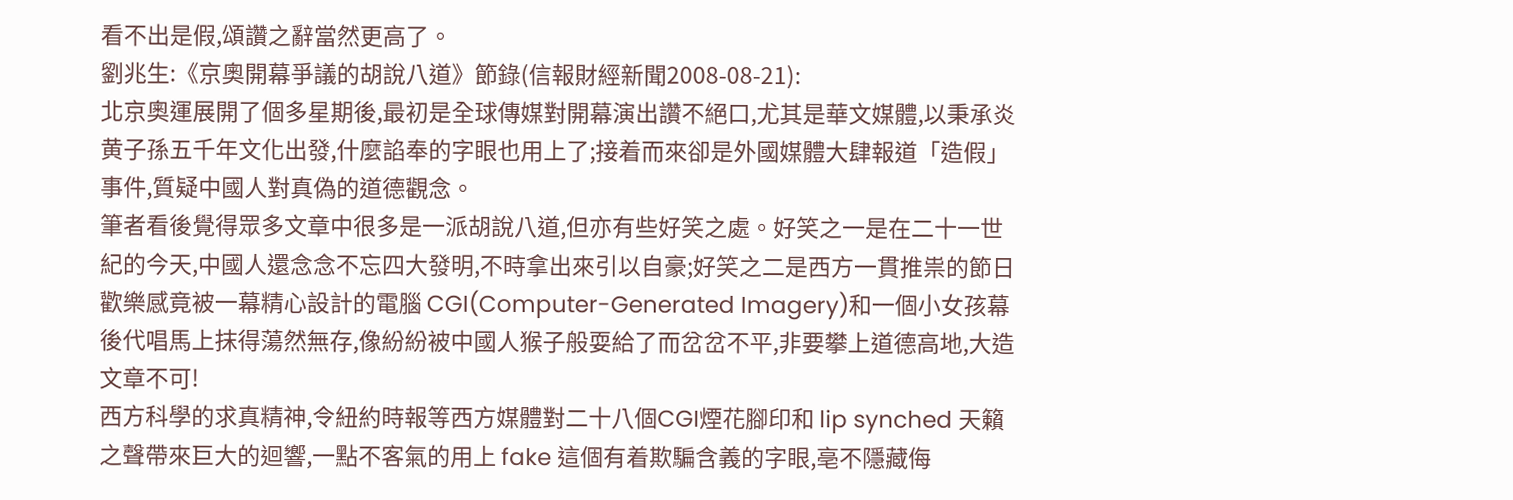看不出是假,頌讚之辭當然更高了。
劉兆生:《京奧開幕爭議的胡說八道》節錄(信報財經新聞2008-08-21):
北京奧運展開了個多星期後,最初是全球傳媒對開幕演出讚不絕口,尤其是華文媒體,以秉承炎黄子孫五千年文化出發,什麼諂奉的字眼也用上了;接着而來卻是外國媒體大肆報道「造假」事件,質疑中國人對真偽的道德觀念。
筆者看後覺得眾多文章中很多是一派胡說八道,但亦有些好笑之處。好笑之一是在二十一世紀的今天,中國人還念念不忘四大發明,不時拿出來引以自豪;好笑之二是西方一貫推祟的節日歡樂感竟被一幕精心設計的電腦 CGI(Computer-Generated Imagery)和一個小女孩幕後代唱馬上抹得蕩然無存,像紛紛被中國人猴子般耍給了而岔岔不平,非要攀上道德高地,大造文章不可!
西方科學的求真精神,令紐約時報等西方媒體對二十八個CGI煙花腳印和 lip synched 天籟之聲帶來巨大的迴響,一點不客氣的用上 fake 這個有着欺騙含義的字眼,亳不隱藏侮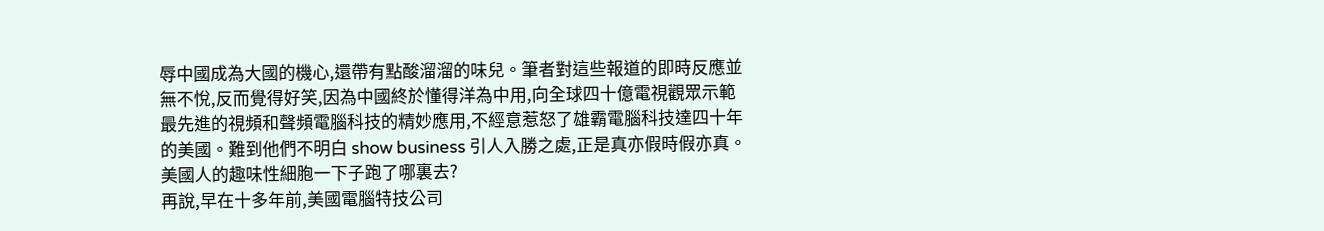辱中國成為大國的機心,還帶有點酸溜溜的味兒。筆者對這些報道的即時反應並無不悅,反而覺得好笑,因為中國終於懂得洋為中用,向全球四十億電視觀眾示範最先進的視頻和聲頻電腦科技的精妙應用,不經意惹怒了雄霸電腦科技達四十年的美國。難到他們不明白 show business 引人入勝之處,正是真亦假時假亦真。美國人的趣味性細胞一下子跑了哪裏去?
再說,早在十多年前,美國電腦特技公司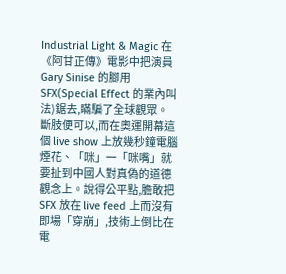Industrial Light & Magic 在《阿甘正傳》電影中把演員 Gary Sinise 的腳用 SFX(Special Effect 的業內叫法)鋸去,瞞騙了全球觀眾。斷肢便可以,而在奧運開幕這個 live show 上放幾秒鐘電腦煙花、「咪」一「咪嘴」就要扯到中國人對真偽的道德觀念上。說得公平點,膽敢把 SFX 放在 live feed 上而沒有即場「穿崩」,技術上倒比在電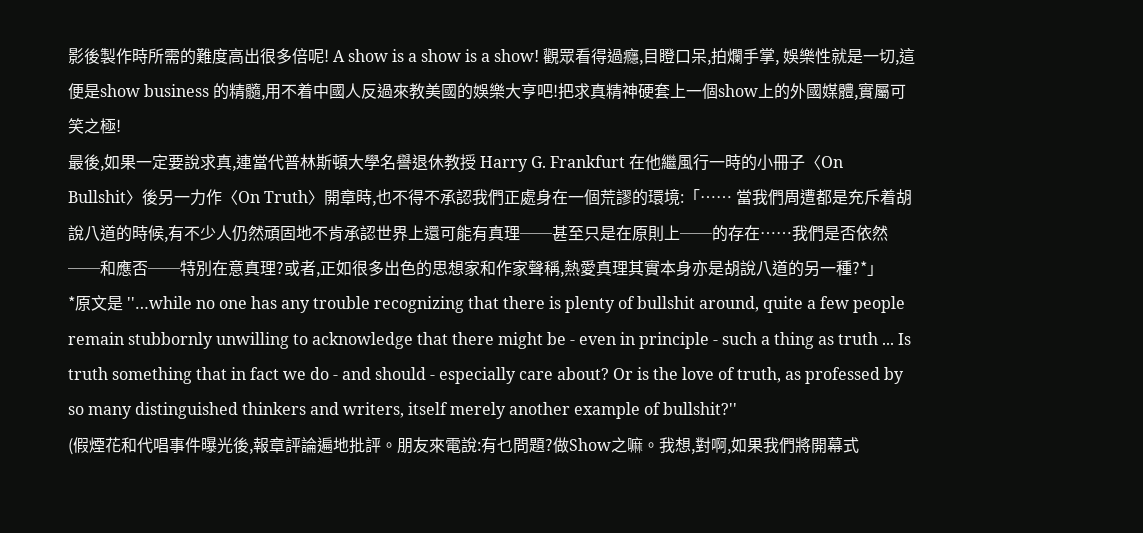影後製作時所需的難度高出很多倍呢! A show is a show is a show! 觀眾看得過癮,目瞪口呆,拍爛手掌, 娛樂性就是一切,這便是show business 的精髓,用不着中國人反過來教美國的娛樂大亨吧!把求真精神硬套上一個show上的外國媒體,實屬可笑之極!
最後,如果一定要說求真,連當代普林斯頓大學名譽退休教授 Harry G. Frankfurt 在他繼風行一時的小冊子〈On Bullshit〉後另一力作〈On Truth〉開章時,也不得不承認我們正處身在一個荒謬的環境:「…… 當我們周遭都是充斥着胡說八道的時候,有不少人仍然頑固地不肯承認世界上還可能有真理──甚至只是在原則上──的存在……我們是否依然──和應否──特別在意真理?或者,正如很多出色的思想家和作家聲稱,熱愛真理其實本身亦是胡說八道的另一種?*」
*原文是 ''…while no one has any trouble recognizing that there is plenty of bullshit around, quite a few people remain stubbornly unwilling to acknowledge that there might be - even in principle - such a thing as truth ... Is truth something that in fact we do - and should - especially care about? Or is the love of truth, as professed by so many distinguished thinkers and writers, itself merely another example of bullshit?''
(假煙花和代唱事件曝光後,報章評論遍地批評。朋友來電說:有乜問題?做Show之嘛。我想,對啊,如果我們將開幕式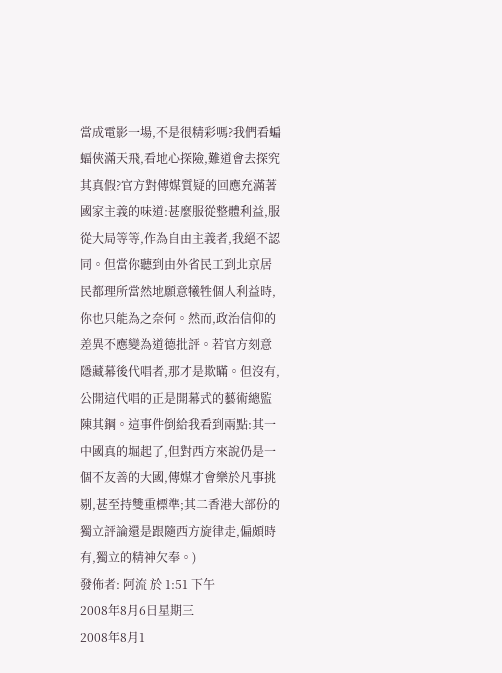當成電影一場,不是很精彩嗎?我們看蝙蝠俠滿天飛,看地心探險,難道會去探究其真假?官方對傳媒質疑的回應充滿著國家主義的味道:甚麼服從整體利益,服從大局等等,作為自由主義者,我絕不認同。但當你聽到由外省民工到北京居民都理所當然地願意犧牲個人利益時,你也只能為之奈何。然而,政治信仰的差異不應變為道德批評。若官方刻意隱藏幕後代唱者,那才是欺瞞。但沒有,公開這代唱的正是開幕式的藝術總監陳其鋼。這事件倒給我看到兩點:其一中國真的堀起了,但對西方來說仍是一個不友善的大國,傳媒才會樂於凡事挑剔,甚至持雙重標準;其二香港大部份的獨立評論還是跟隨西方旋律走,偏頗時有,獨立的精神欠奉。)
發佈者: 阿流 於 1:51 下午
2008年8月6日星期三
2008年8月1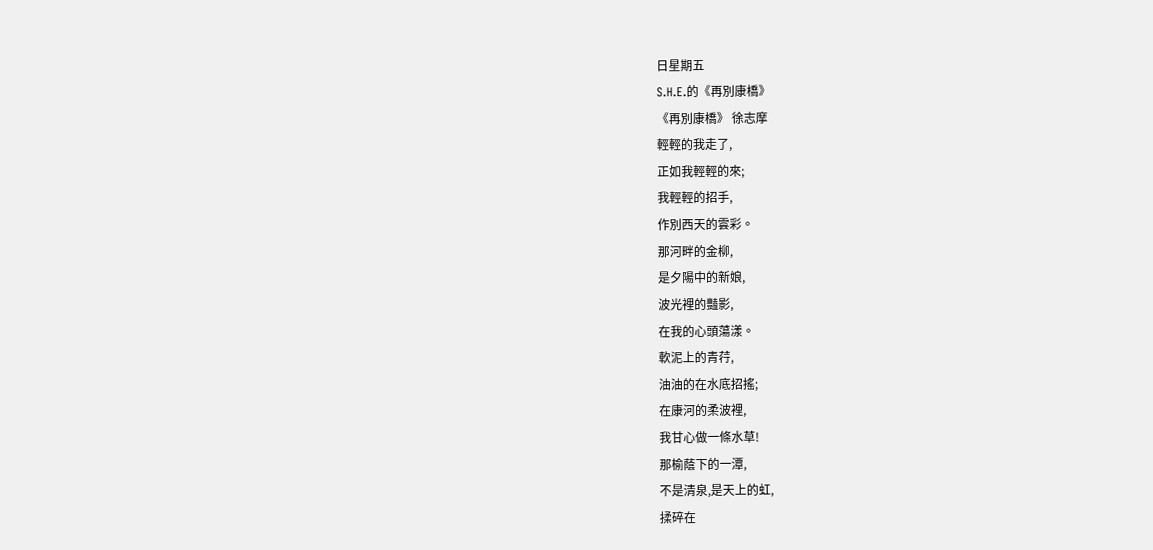日星期五
S.H.E.的《再別康橋》
《再別康橋》 徐志摩
輕輕的我走了,
正如我輕輕的來;
我輕輕的招手,
作別西天的雲彩。
那河畔的金柳,
是夕陽中的新娘,
波光裡的豔影,
在我的心頭蕩漾。
軟泥上的青荇,
油油的在水底招搖;
在康河的柔波裡,
我甘心做一條水草!
那榆蔭下的一潭,
不是清泉,是天上的虹,
揉碎在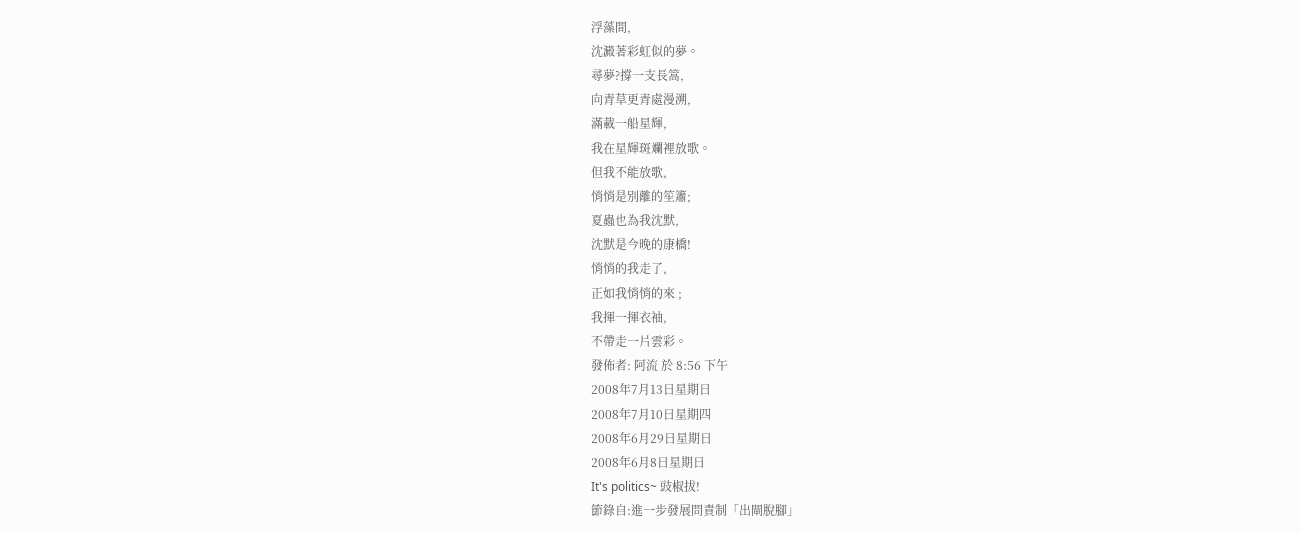浮藻間,
沈澱著彩虹似的夢。
尋夢?撐一支長篙,
向青草更青處漫溯,
滿載一船星輝,
我在星輝斑斕裡放歌。
但我不能放歌,
悄悄是別離的笙簫;
夏蟲也為我沈默,
沈默是今晚的康橋!
悄悄的我走了,
正如我悄悄的來 ;
我揮一揮衣袖,
不帶走一片雲彩。
發佈者: 阿流 於 8:56 下午
2008年7月13日星期日
2008年7月10日星期四
2008年6月29日星期日
2008年6月8日星期日
It's politics~ 豉椒拔!
節錄自:進一步發展問責制「出閘脫腳」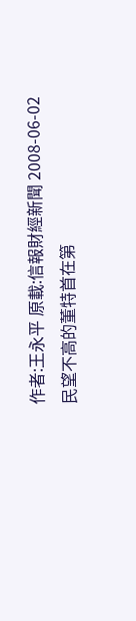作者:王永平 原載:信報財經新聞 2008-06-02
民望不高的董特首在第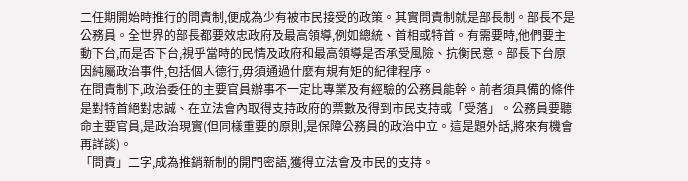二任期開始時推行的問責制,便成為少有被市民接受的政策。其實問責制就是部長制。部長不是公務員。全世界的部長都要效忠政府及最高領導,例如總統、首相或特首。有需要時,他們要主動下台,而是否下台,視乎當時的民情及政府和最高領導是否承受風險、抗衡民意。部長下台原因純屬政治事件,包括個人德行,毋須通過什麼有規有矩的紀律程序。
在問責制下,政治委任的主要官員辦事不一定比專業及有經驗的公務員能幹。前者須具備的條件是對特首絕對忠誠、在立法會內取得支持政府的票數及得到市民支持或「受落」。公務員要聽命主要官員,是政治現實(但同樣重要的原則,是保障公務員的政治中立。這是題外話,將來有機會再詳談)。
「問責」二字,成為推銷新制的開門密語,獲得立法會及市民的支持。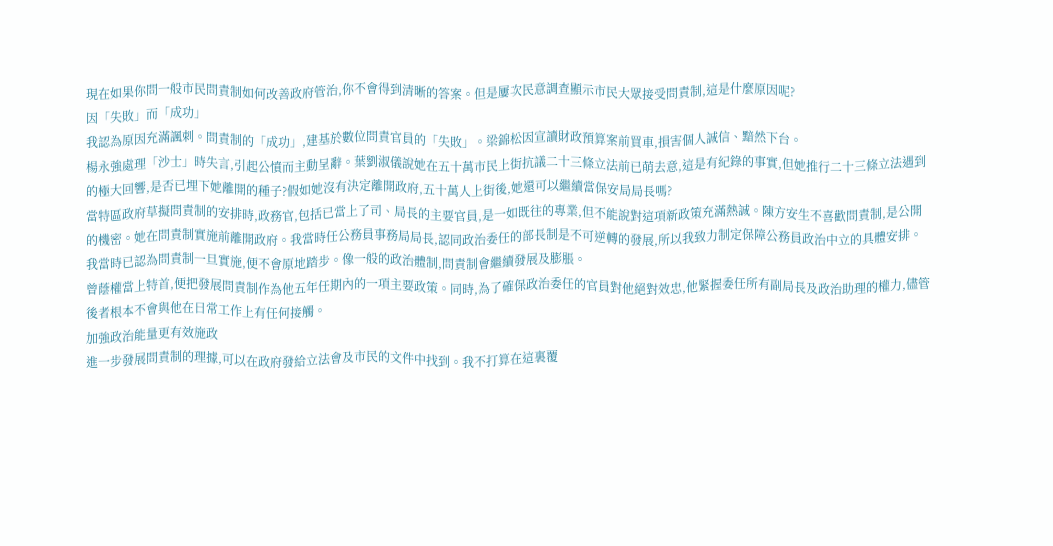現在如果你問一般市民問責制如何改善政府管治,你不會得到清晰的答案。但是屢次民意調查顯示市民大眾接受問責制,這是什麼原因呢?
因「失敗」而「成功」
我認為原因充滿諷刺。問責制的「成功」,建基於數位問責官員的「失敗」。梁錦松因宣讀財政預算案前買車,損害個人誠信、黯然下台。
楊永強處理「沙士」時失言,引起公憤而主動呈辭。葉劉淑儀說她在五十萬市民上街抗議二十三條立法前已萌去意,這是有紀錄的事實,但她推行二十三條立法遇到的極大回響,是否已埋下她離開的種子?假如她沒有決定離開政府,五十萬人上街後,她還可以繼續當保安局局長嗎?
當特區政府草擬問責制的安排時,政務官,包括已當上了司、局長的主要官員,是一如既往的專業,但不能說對這項新政策充滿熱誠。陳方安生不喜歡問責制,是公開的機密。她在問責制實施前離開政府。我當時任公務員事務局局長,認同政治委任的部長制是不可逆轉的發展,所以我致力制定保障公務員政治中立的具體安排。我當時已認為問責制一旦實施,便不會原地踏步。像一般的政治體制,問責制會繼續發展及膨脹。
曾蔭權當上特首,便把發展問責制作為他五年任期內的一項主要政策。同時,為了確保政治委任的官員對他絕對效忠,他緊握委任所有副局長及政治助理的權力,儘管後者根本不會與他在日常工作上有任何接觸。
加強政治能量更有效施政
進一步發展問責制的理據,可以在政府發給立法會及市民的文件中找到。我不打算在這裏覆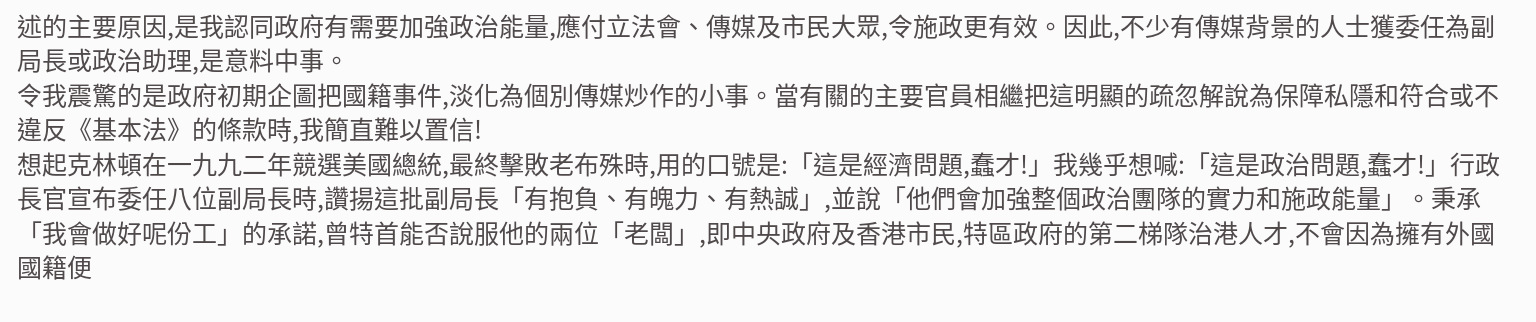述的主要原因,是我認同政府有需要加強政治能量,應付立法會、傳媒及市民大眾,令施政更有效。因此,不少有傳媒背景的人士獲委任為副局長或政治助理,是意料中事。
令我震驚的是政府初期企圖把國籍事件,淡化為個別傳媒炒作的小事。當有關的主要官員相繼把這明顯的疏忽解說為保障私隱和符合或不違反《基本法》的條款時,我簡直難以置信!
想起克林頓在一九九二年競選美國總統,最終擊敗老布殊時,用的口號是:「這是經濟問題,蠢才!」我幾乎想喊:「這是政治問題,蠢才!」行政長官宣布委任八位副局長時,讚揚這批副局長「有抱負、有魄力、有熱誠」,並說「他們會加強整個政治團隊的實力和施政能量」。秉承「我會做好呢份工」的承諾,曾特首能否說服他的兩位「老闆」,即中央政府及香港市民,特區政府的第二梯隊治港人才,不會因為擁有外國國籍便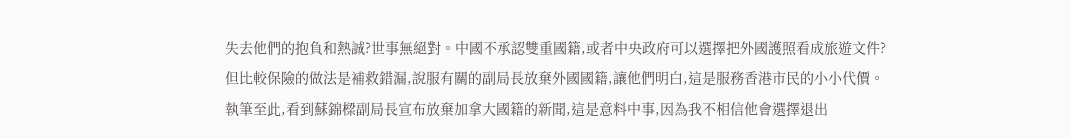失去他們的抱負和熱誠?世事無絕對。中國不承認雙重國籍,或者中央政府可以選擇把外國護照看成旅遊文件?
但比較保險的做法是補救錯漏,說服有關的副局長放棄外國國籍,讓他們明白,這是服務香港市民的小小代價。
執筆至此,看到蘇錦樑副局長宣布放棄加拿大國籍的新聞,這是意料中事,因為我不相信他會選擇退出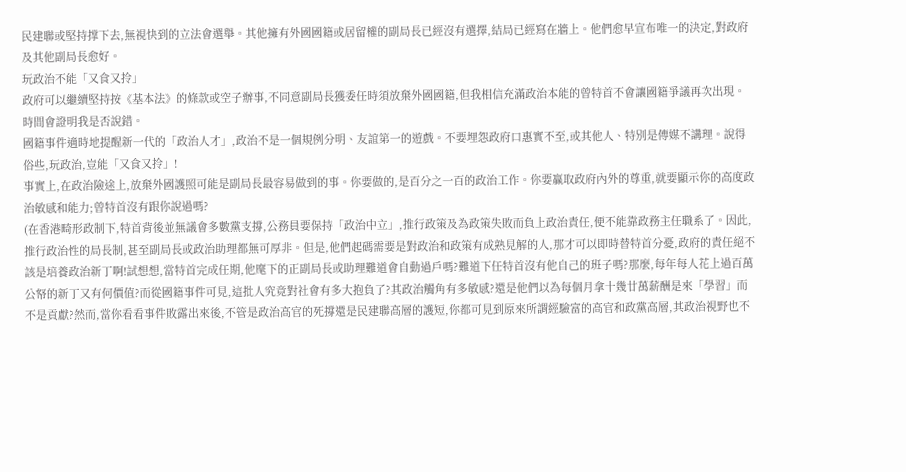民建聯或堅持撑下去,無視快到的立法會選舉。其他擁有外國國籍或居留權的副局長已經沒有選擇,結局已經寫在牆上。他們愈早宣布唯一的決定,對政府及其他副局長愈好。
玩政治不能「又食又拎」
政府可以繼續堅持按《基本法》的條款或空子辦事,不同意副局長獲委任時須放棄外國國籍,但我相信充滿政治本能的曾特首不會讓國籍爭議再次出現。時間會證明我是否說錯。
國籍事件適時地提醒新一代的「政治人才」,政治不是一個規例分明、友誼第一的遊戲。不要埋怨政府口惠實不至,或其他人、特別是傳媒不講理。說得俗些,玩政治,豈能「又食又拎」!
事實上,在政治險途上,放棄外國護照可能是副局長最容易做到的事。你要做的,是百分之一百的政治工作。你要贏取政府內外的尊重,就要顯示你的高度政治敏感和能力;曾特首沒有跟你說過嗎?
(在香港畸形政制下,特首背後並無議會多數黨支撐,公務員要保持「政治中立」,推行政策及為政策失敗而負上政治責任,便不能靠政務主任職系了。因此,推行政治性的局長制,甚至副局長或政治助理都無可厚非。但是,他們起碼需要是對政治和政策有成熟見解的人,那才可以即時替特首分憂,政府的責任絕不該是培養政治新丁啊!試想想,當特首完成任期,他麾下的正副局長或助理難道會自動過戶嗎?難道下任特首沒有他自己的班子嗎?那麼,每年每人花上過百萬公帑的新丁又有何價值?而從國籍事件可見,這批人究竟對社會有多大抱負了?其政治觸角有多敏感?還是他們以為每個月拿十幾廿萬薪酬是來「學習」而不是貢獻?然而,當你看看事件敗露出來後,不管是政治高官的死撐還是民建聯高層的護短,你都可見到原來所謂經驗富的高官和政黨高層,其政治視野也不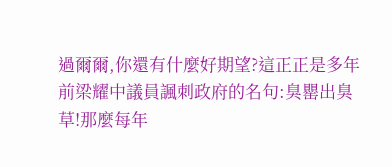過爾爾,你還有什麼好期望?這正正是多年前梁耀中議員諷刺政府的名句:臭罌出臭草!那麼每年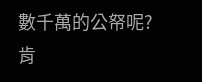數千萬的公帑呢?肯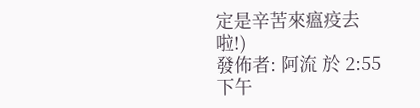定是辛苦來瘟疫去啦!)
發佈者: 阿流 於 2:55 下午